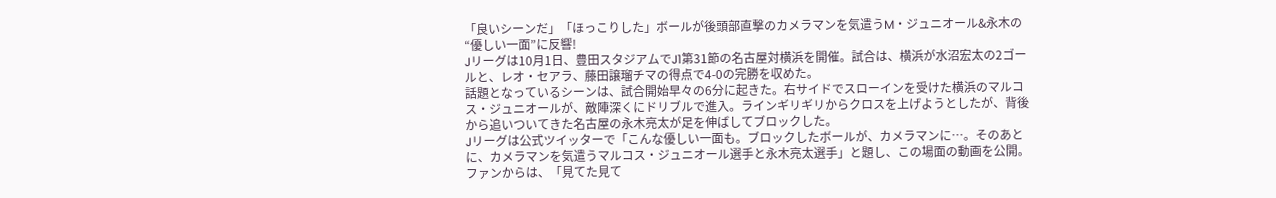「良いシーンだ」「ほっこりした」ボールが後頭部直撃のカメラマンを気遣うM・ジュニオール&永木の“優しい一面”に反響!
Jリーグは10月1日、豊田スタジアムでJ1第31節の名古屋対横浜を開催。試合は、横浜が水沼宏太の2ゴールと、レオ・セアラ、藤田譲瑠チマの得点で4-0の完勝を収めた。
話題となっているシーンは、試合開始早々の6分に起きた。右サイドでスローインを受けた横浜のマルコス・ジュニオールが、敵陣深くにドリブルで進入。ラインギリギリからクロスを上げようとしたが、背後から追いついてきた名古屋の永木亮太が足を伸ばしてブロックした。
Jリーグは公式ツイッターで「こんな優しい一面も。ブロックしたボールが、カメラマンに…。そのあとに、カメラマンを気遣うマルコス・ジュニオール選手と永木亮太選手」と題し、この場面の動画を公開。ファンからは、「見てた見て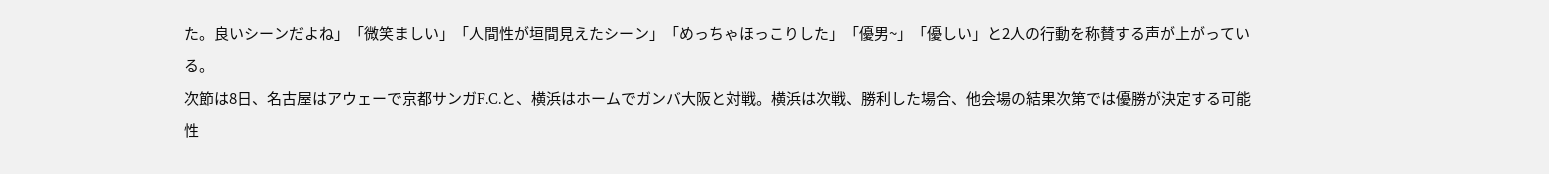た。良いシーンだよね」「微笑ましい」「人間性が垣間見えたシーン」「めっちゃほっこりした」「優男~」「優しい」と2人の行動を称賛する声が上がっている。
次節は8日、名古屋はアウェーで京都サンガF.C.と、横浜はホームでガンバ大阪と対戦。横浜は次戦、勝利した場合、他会場の結果次第では優勝が決定する可能性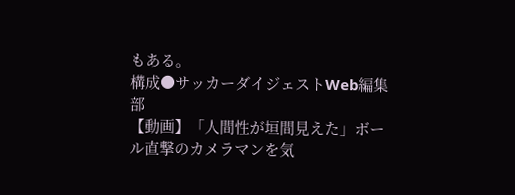もある。
構成●サッカーダイジェストWeb編集部
【動画】「人間性が垣間見えた」ボール直撃のカメラマンを気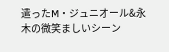遣ったM・ジュニオール&永木の微笑ましいシーン